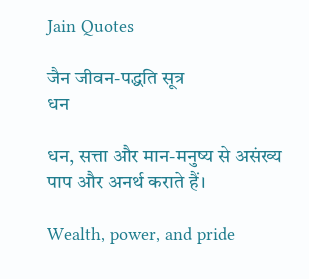Jain Quotes

जैन जीवन-पद्धति सूत्र
धन

धन, सत्ता और मान-मनुष्य से असंख्य पाप और अनर्थ कराते हैं।

Wealth, power, and pride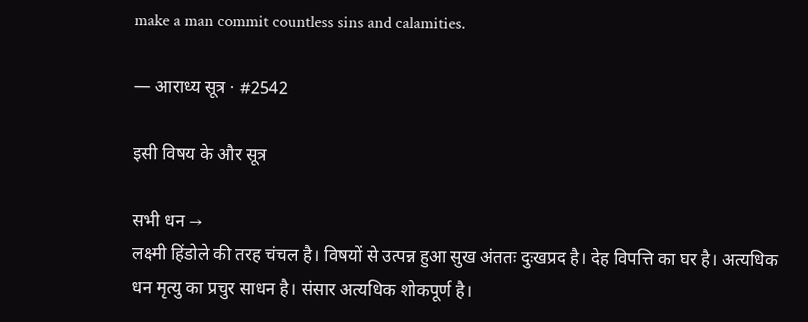make a man commit countless sins and calamities.

— आराध्य सूत्र · #2542

इसी विषय के और सूत्र

सभी धन →
लक्ष्मी हिंडोले की तरह चंचल है। विषयों से उत्पन्न हुआ सुख अंततः दुःखप्रद है। देह विपत्ति का घर है। अत्यधिक धन मृत्यु का प्रचुर साधन है। संसार अत्यधिक शोकपूर्ण है।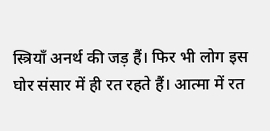स्त्रियाँ अनर्थ की जड़ हैं। फिर भी लोग इस घोर संसार में ही रत रहते हैं। आत्मा में रत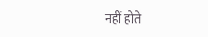नहीं होते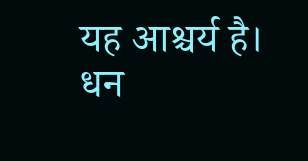यह आश्चर्य है।
धन